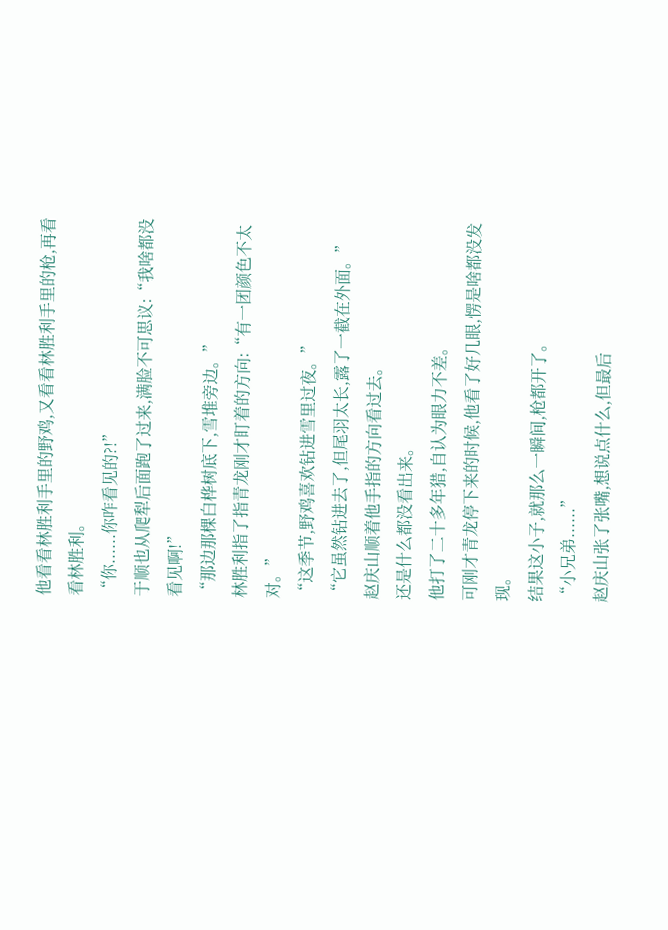他看看林胜利手里的野鸡,又看看林胜利手里的枪,再看看林胜利。
“你......你咋看见的?!”
于顺也从爬犁后面跑了过来,满脸不可思议:“我啥都没看见啊!”
“那边那棵白桦树底下,雪堆旁边。”
林胜利指了指青龙刚才盯着的方向:“有一团颜色不太对。”
“这季节,野鸡喜欢钻进雪里过夜。”
“它虽然钻进去了,但尾羽太长,露了一截在外面。”
赵庆山顺着他手指的方向看过去。
还是什么都没看出来。
他打了二十多年猎,自认为眼力不差。
可刚才青龙停下来的时候,他看了好几眼,愣是啥都没发现。
结果这小子,就那么一瞬间,枪都开了。
“小兄弟......”
赵庆山张了张嘴,想说点什么,但最后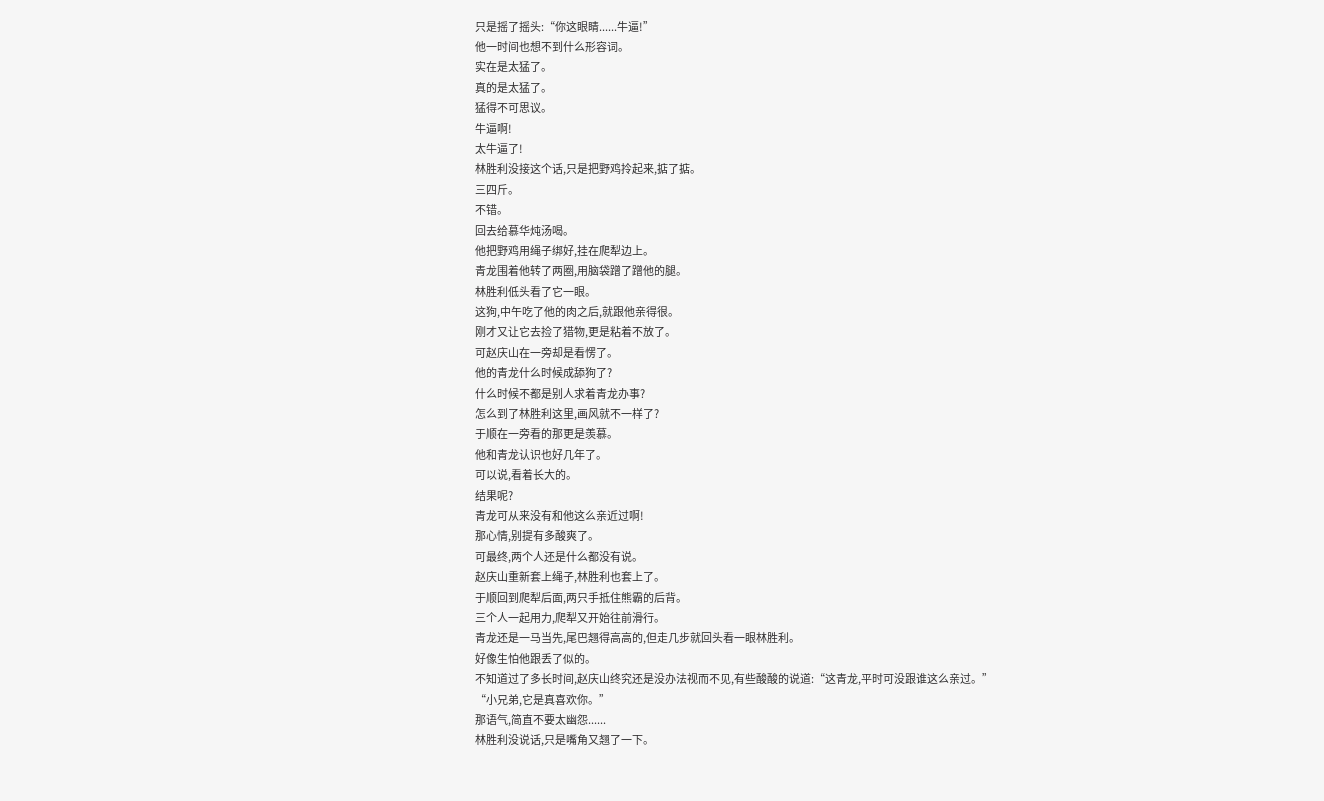只是摇了摇头:“你这眼睛......牛逼!”
他一时间也想不到什么形容词。
实在是太猛了。
真的是太猛了。
猛得不可思议。
牛逼啊!
太牛逼了!
林胜利没接这个话,只是把野鸡拎起来,掂了掂。
三四斤。
不错。
回去给慕华炖汤喝。
他把野鸡用绳子绑好,挂在爬犁边上。
青龙围着他转了两圈,用脑袋蹭了蹭他的腿。
林胜利低头看了它一眼。
这狗,中午吃了他的肉之后,就跟他亲得很。
刚才又让它去捡了猎物,更是粘着不放了。
可赵庆山在一旁却是看愣了。
他的青龙什么时候成舔狗了?
什么时候不都是别人求着青龙办事?
怎么到了林胜利这里,画风就不一样了?
于顺在一旁看的那更是羡慕。
他和青龙认识也好几年了。
可以说,看着长大的。
结果呢?
青龙可从来没有和他这么亲近过啊!
那心情,别提有多酸爽了。
可最终,两个人还是什么都没有说。
赵庆山重新套上绳子,林胜利也套上了。
于顺回到爬犁后面,两只手抵住熊霸的后背。
三个人一起用力,爬犁又开始往前滑行。
青龙还是一马当先,尾巴翘得高高的,但走几步就回头看一眼林胜利。
好像生怕他跟丢了似的。
不知道过了多长时间,赵庆山终究还是没办法视而不见,有些酸酸的说道:“这青龙,平时可没跟谁这么亲过。”
“小兄弟,它是真喜欢你。”
那语气,简直不要太幽怨......
林胜利没说话,只是嘴角又翘了一下。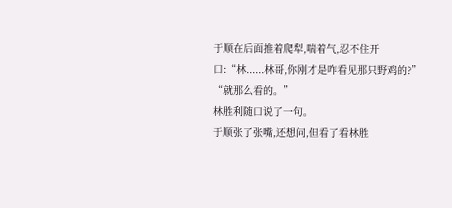于顺在后面推着爬犁,喘着气,忍不住开口:“林......林哥,你刚才是咋看见那只野鸡的?”
“就那么看的。”
林胜利随口说了一句。
于顺张了张嘴,还想问,但看了看林胜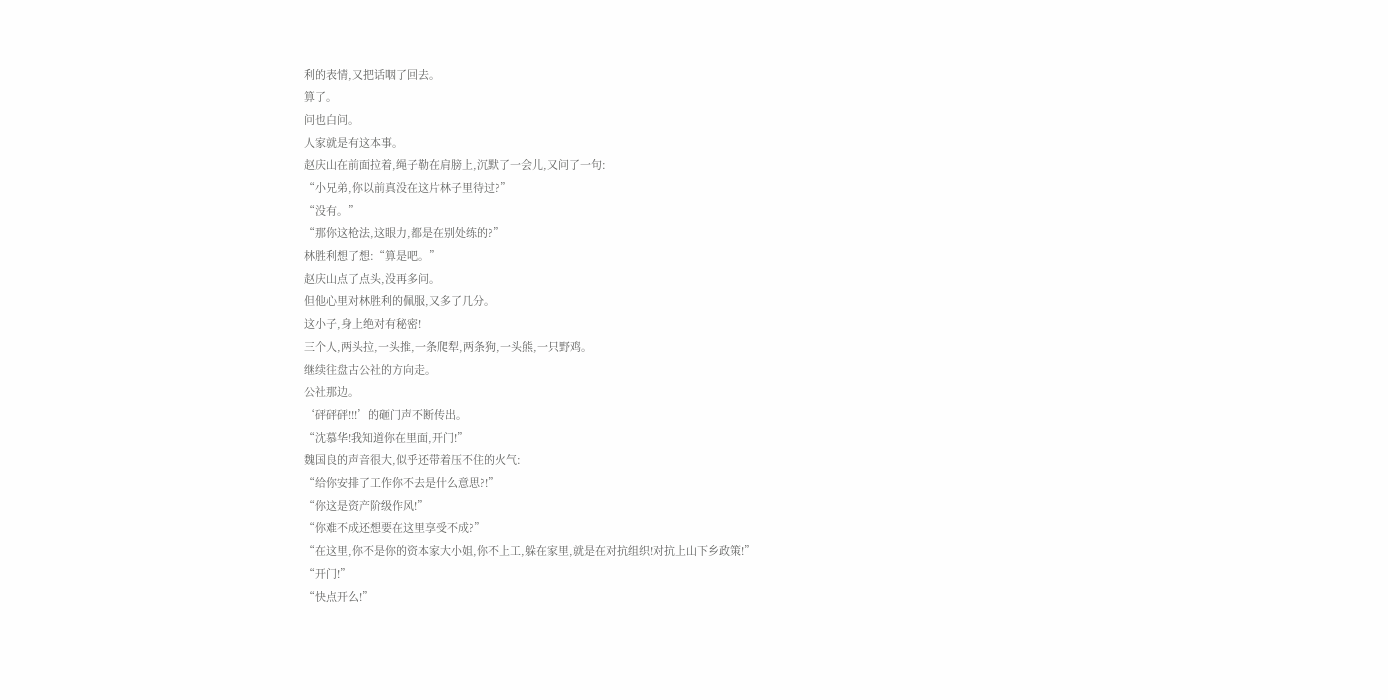利的表情,又把话咽了回去。
算了。
问也白问。
人家就是有这本事。
赵庆山在前面拉着,绳子勒在肩膀上,沉默了一会儿,又问了一句:
“小兄弟,你以前真没在这片林子里待过?”
“没有。”
“那你这枪法,这眼力,都是在别处练的?”
林胜利想了想:“算是吧。”
赵庆山点了点头,没再多问。
但他心里对林胜利的佩服,又多了几分。
这小子,身上绝对有秘密!
三个人,两头拉,一头推,一条爬犁,两条狗,一头熊,一只野鸡。
继续往盘古公社的方向走。
公社那边。
‘砰砰砰!!!’的砸门声不断传出。
“沈慕华!我知道你在里面,开门!”
魏国良的声音很大,似乎还带着压不住的火气:
“给你安排了工作你不去是什么意思?!”
“你这是资产阶级作风!”
“你难不成还想要在这里享受不成?”
“在这里,你不是你的资本家大小姐,你不上工,躲在家里,就是在对抗组织!对抗上山下乡政策!”
“开门!”
“快点开么!”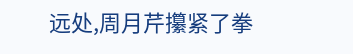远处,周月芹攥紧了拳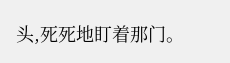头,死死地盯着那门。